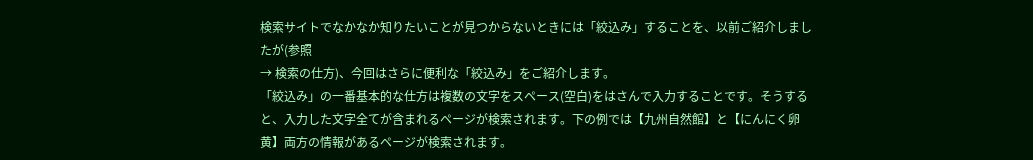検索サイトでなかなか知りたいことが見つからないときには「絞込み」することを、以前ご紹介しましたが(参照
→ 検索の仕方)、今回はさらに便利な「絞込み」をご紹介します。
「絞込み」の一番基本的な仕方は複数の文字をスペース(空白)をはさんで入力することです。そうすると、入力した文字全てが含まれるページが検索されます。下の例では【九州自然館】と【にんにく卵黄】両方の情報があるページが検索されます。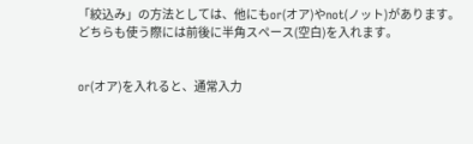「絞込み」の方法としては、他にもor(オア)やnot(ノット)があります。どちらも使う際には前後に半角スペース(空白)を入れます。


or(オア)を入れると、通常入力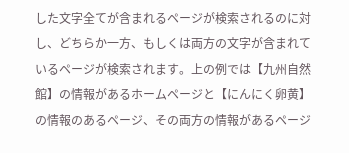した文字全てが含まれるページが検索されるのに対し、どちらか一方、もしくは両方の文字が含まれているページが検索されます。上の例では【九州自然館】の情報があるホームページと【にんにく卵黄】の情報のあるページ、その両方の情報があるページ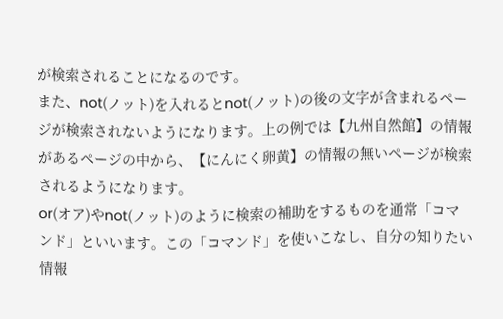が検索されることになるのです。
また、not(ノット)を入れるとnot(ノット)の後の文字が含まれるページが検索されないようになります。上の例では【九州自然館】の情報があるページの中から、【にんにく卵黄】の情報の無いページが検索されるようになります。
or(オア)やnot(ノット)のように検索の補助をするものを通常「コマンド」といいます。この「コマンド」を使いこなし、自分の知りたい情報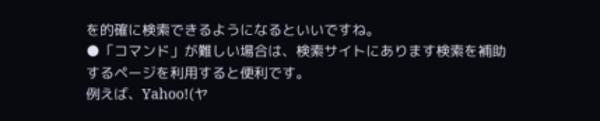を的確に検索できるようになるといいですね。
●「コマンド」が難しい場合は、検索サイトにあります検索を補助するページを利用すると便利です。
例えば、Yahoo!(ヤ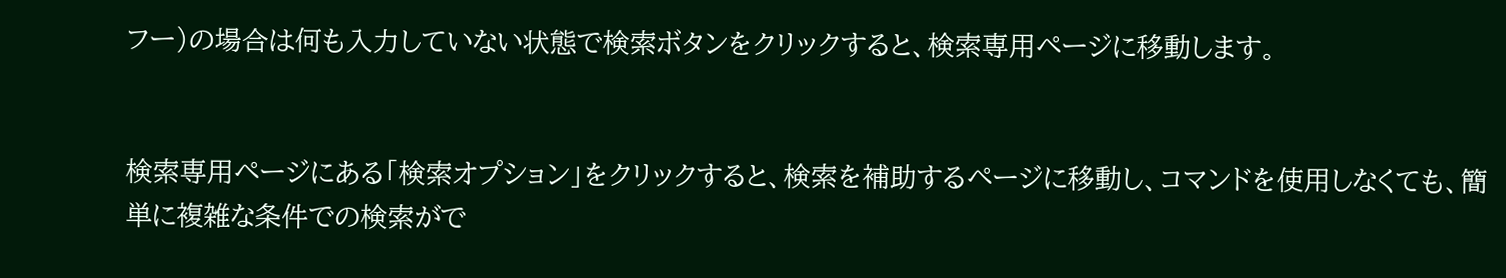フー)の場合は何も入力していない状態で検索ボタンをクリックすると、検索専用ページに移動します。


検索専用ページにある「検索オプション」をクリックすると、検索を補助するページに移動し、コマンドを使用しなくても、簡単に複雑な条件での検索がで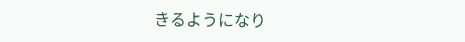きるようになり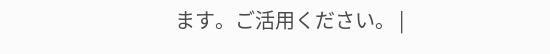ます。ご活用ください。 |